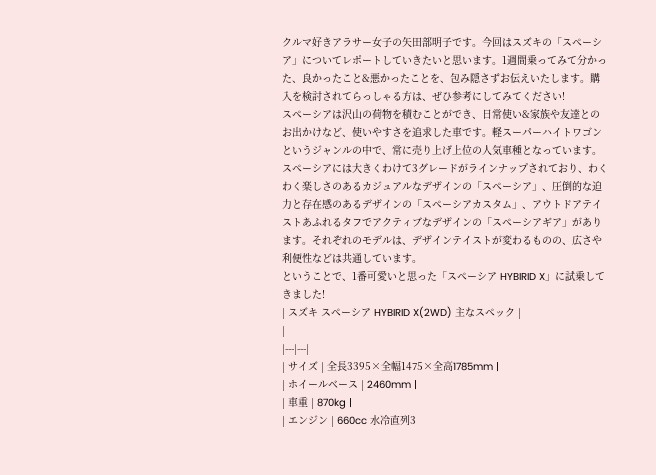クルマ好きアラサー女子の矢田部明子です。今回はスズキの「スペーシア」についてレポートしていきたいと思います。1週間乗ってみて分かった、良かったこと&悪かったことを、包み隠さずお伝えいたします。購入を検討されてらっしゃる方は、ぜひ参考にしてみてください!
スペーシアは沢山の荷物を積むことができ、日常使い&家族や友達とのお出かけなど、使いやすさを追求した車です。軽スーパーハイトワゴンというジャンルの中で、常に売り上げ上位の人気車種となっています。スペーシアには大きくわけて3グレードがラインナップされており、わくわく楽しさのあるカジュアルなデザインの「スペーシア」、圧倒的な迫力と存在感のあるデザインの「スペーシアカスタム」、アウトドアテイストあふれるタフでアクティブなデザインの「スペーシアギア」があります。それぞれのモデルは、デザインテイストが変わるものの、広さや利便性などは共通しています。
ということで、1番可愛いと思った「スペーシア HYBIRID X」に試乗してきました!
| スズキ スペーシア HYBIRID X(2WD) 主なスペック |
|
|---|---|
| サイズ | 全長3395×全幅1475×全高1785mm |
| ホイールベース | 2460mm |
| 車重 | 870kg |
| エンジン | 660cc 水冷直列3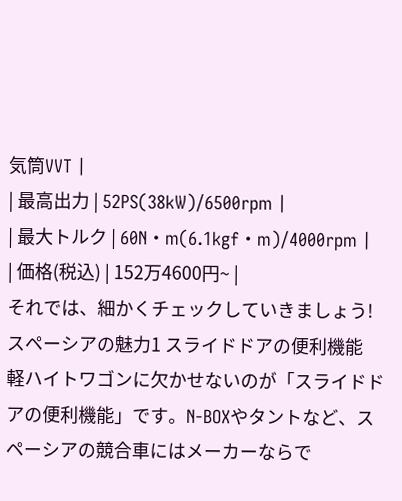気筒VVT |
| 最高出力 | 52PS(38kW)/6500rpm |
| 最大トルク | 60N・m(6.1kgf・m)/4000rpm |
| 価格(税込) | 152万4600円~ |
それでは、細かくチェックしていきましょう!
スペーシアの魅力1 スライドドアの便利機能
軽ハイトワゴンに欠かせないのが「スライドドアの便利機能」です。N-BOXやタントなど、スペーシアの競合車にはメーカーならで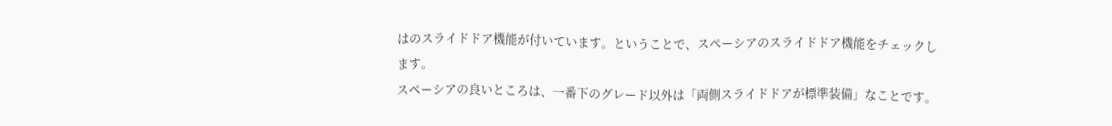はのスライドドア機能が付いています。ということで、スペーシアのスライドドア機能をチェックします。
スペーシアの良いところは、一番下のグレード以外は「両側スライドドアが標準装備」なことです。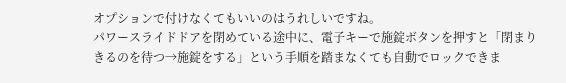オプションで付けなくてもいいのはうれしいですね。
パワースライドドアを閉めている途中に、電子キーで施錠ボタンを押すと「閉まりきるのを待つ→施錠をする」という手順を踏まなくても自動でロックできま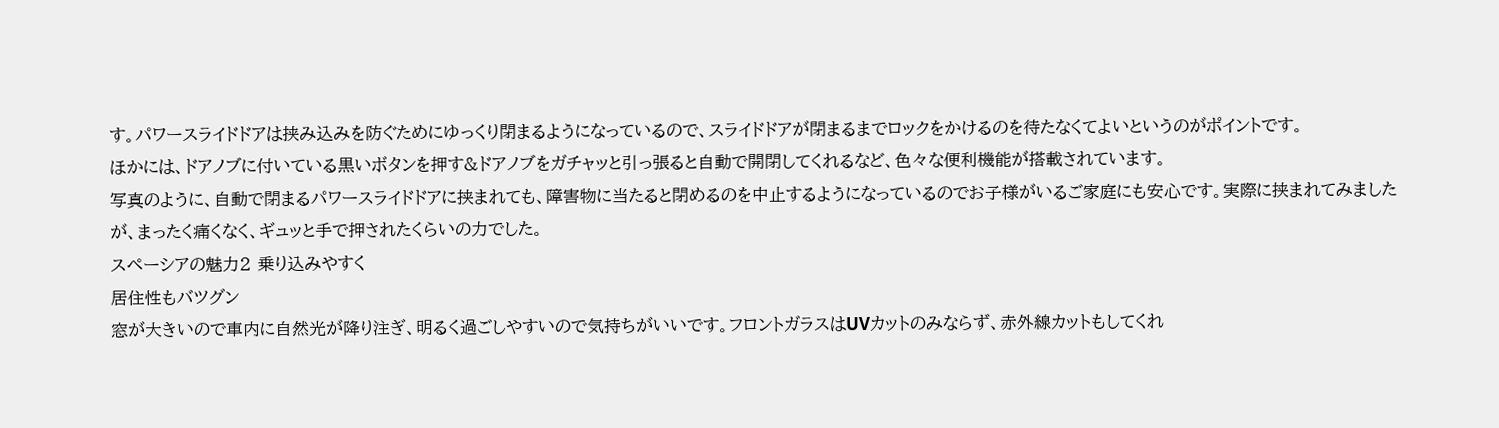す。パワースライドドアは挟み込みを防ぐためにゆっくり閉まるようになっているので、スライドドアが閉まるまでロックをかけるのを待たなくてよいというのがポイントです。
ほかには、ドアノブに付いている黒いボタンを押す&ドアノブをガチャッと引っ張ると自動で開閉してくれるなど、色々な便利機能が搭載されています。
写真のように、自動で閉まるパワースライドドアに挟まれても、障害物に当たると閉めるのを中止するようになっているのでお子様がいるご家庭にも安心です。実際に挟まれてみましたが、まったく痛くなく、ギュッと手で押されたくらいの力でした。
スペーシアの魅力2 乗り込みやすく
居住性もバツグン
窓が大きいので車内に自然光が降り注ぎ、明るく過ごしやすいので気持ちがいいです。フロントガラスはUVカットのみならず、赤外線カットもしてくれ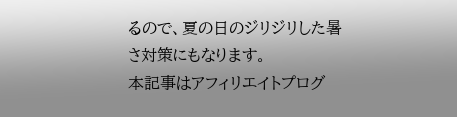るので、夏の日のジリジリした暑さ対策にもなります。
本記事はアフィリエイトプログ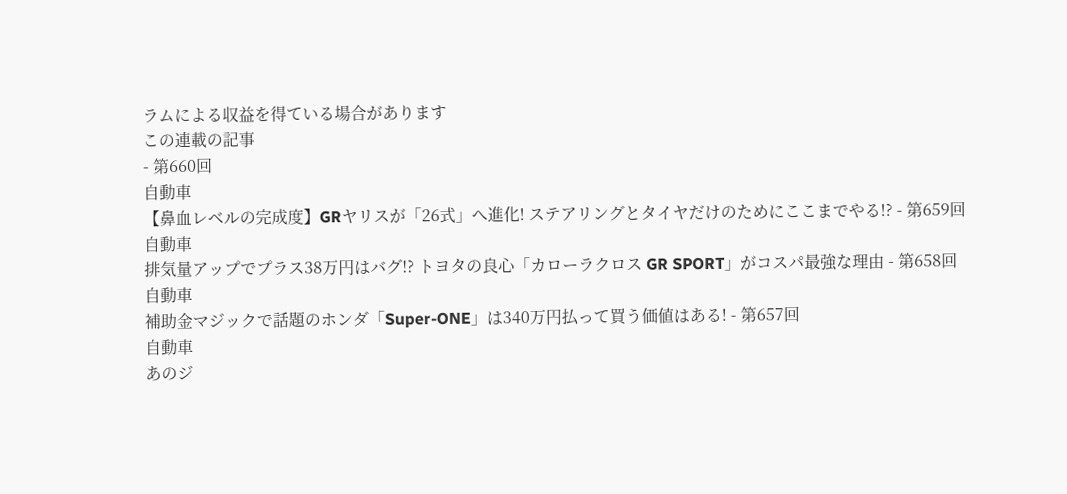ラムによる収益を得ている場合があります
この連載の記事
- 第660回
自動車
【鼻血レベルの完成度】GRヤリスが「26式」へ進化! ステアリングとタイヤだけのためにここまでやる!? - 第659回
自動車
排気量アップでプラス38万円はバグ!? トヨタの良心「カローラクロス GR SPORT」がコスパ最強な理由 - 第658回
自動車
補助金マジックで話題のホンダ「Super-ONE」は340万円払って買う価値はある! - 第657回
自動車
あのジ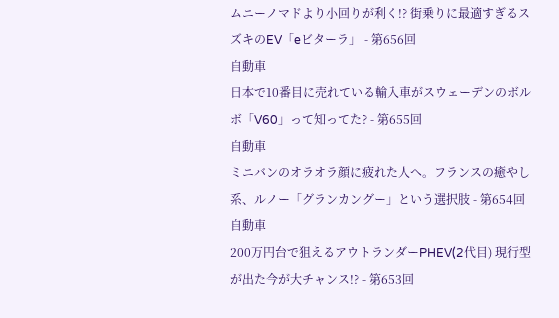ムニーノマドより小回りが利く!? 街乗りに最適すぎるスズキのEV「eビターラ」 - 第656回
自動車
日本で10番目に売れている輸入車がスウェーデンのボルボ「V60」って知ってた? - 第655回
自動車
ミニバンのオラオラ顔に疲れた人へ。フランスの癒やし系、ルノー「グランカングー」という選択肢 - 第654回
自動車
200万円台で狙えるアウトランダーPHEV(2代目) 現行型が出た今が大チャンス!? - 第653回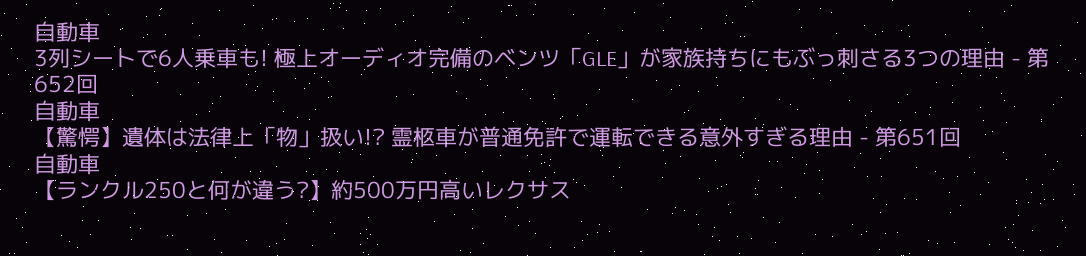自動車
3列シートで6人乗車も! 極上オーディオ完備のベンツ「GLE」が家族持ちにもぶっ刺さる3つの理由 - 第652回
自動車
【驚愕】遺体は法律上「物」扱い!? 霊柩車が普通免許で運転できる意外すぎる理由 - 第651回
自動車
【ランクル250と何が違う?】約500万円高いレクサス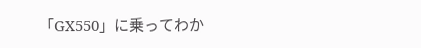「GX550」に乗ってわか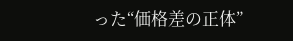った“価格差の正体”